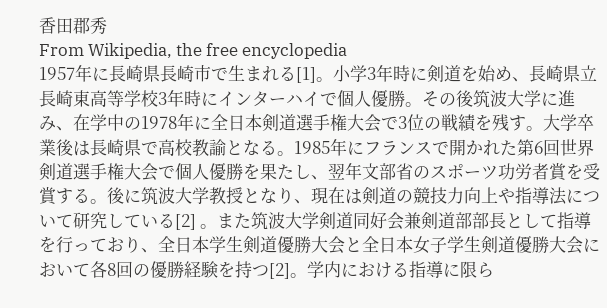香田郡秀
From Wikipedia, the free encyclopedia
1957年に長崎県長崎市で生まれる[1]。小学3年時に剣道を始め、長崎県立長崎東高等学校3年時にインターハイで個人優勝。その後筑波大学に進み、在学中の1978年に全日本剣道選手権大会で3位の戦績を残す。大学卒業後は長崎県で高校教諭となる。1985年にフランスで開かれた第6回世界剣道選手権大会で個人優勝を果たし、翌年文部省のスポーツ功労者賞を受賞する。後に筑波大学教授となり、現在は剣道の競技力向上や指導法について研究している[2] 。また筑波大学剣道同好会兼剣道部部長として指導を行っており、全日本学生剣道優勝大会と全日本女子学生剣道優勝大会において各8回の優勝経験を持つ[2]。学内における指導に限ら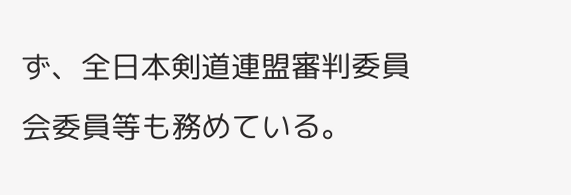ず、全日本剣道連盟審判委員会委員等も務めている。